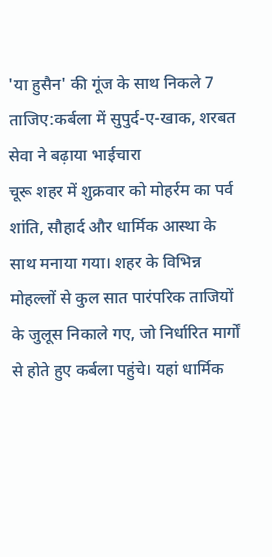'या हुसैन' की गूंज के साथ निकले 7 ताजिए:कर्बला में सुपुर्द-ए-खाक, शरबत सेवा ने बढ़ाया भाईचारा
चूरू शहर में शुक्रवार को मोहर्रम का पर्व शांति, सौहार्द और धार्मिक आस्था के साथ मनाया गया। शहर के विभिन्न मोहल्लों से कुल सात पारंपरिक ताजियों के जुलूस निकाले गए, जो निर्धारित मार्गों से होते हुए कर्बला पहुंचे। यहां धार्मिक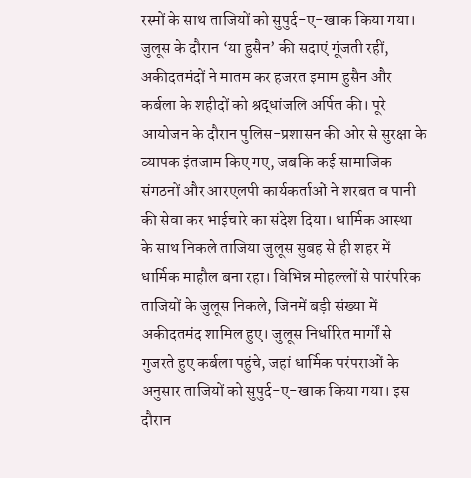रस्मों के साथ ताजियों को सुपुर्द-ए-खाक किया गया। जुलूस के दौरान ‘या हुसैन’ की सदाएं गूंजती रहीं, अकीदतमंदों ने मातम कर हजरत इमाम हुसैन और कर्बला के शहीदों को श्रद्धांजलि अर्पित की। पूरे आयोजन के दौरान पुलिस-प्रशासन की ओर से सुरक्षा के व्यापक इंतजाम किए गए, जबकि कई सामाजिक संगठनों और आरएलपी कार्यकर्ताओं ने शरबत व पानी की सेवा कर भाईचारे का संदेश दिया। धार्मिक आस्था के साथ निकले ताजिया जुलूस सुबह से ही शहर में धार्मिक माहौल बना रहा। विभिन्न मोहल्लों से पारंपरिक ताजियों के जुलूस निकले, जिनमें बड़ी संख्या में अकीदतमंद शामिल हुए। जुलूस निर्धारित मार्गों से गुजरते हुए कर्बला पहुंचे, जहां धार्मिक परंपराओं के अनुसार ताजियों को सुपुर्द-ए-खाक किया गया। इस दौरान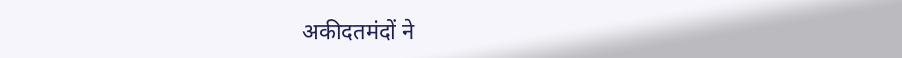अकीदतमंदों ने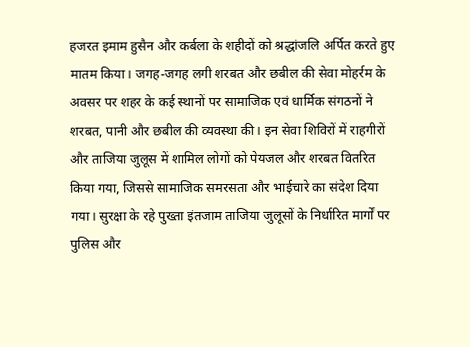हजरत इमाम हुसैन और कर्बला के शहीदों को श्रद्धांजलि अर्पित करते हुए मातम किया। जगह-जगह लगी शरबत और छबील की सेवा मोहर्रम के अवसर पर शहर के कई स्थानों पर सामाजिक एवं धार्मिक संगठनों ने शरबत, पानी और छबील की व्यवस्था की। इन सेवा शिविरों में राहगीरों और ताजिया जुलूस में शामिल लोगों को पेयजल और शरबत वितरित किया गया, जिससे सामाजिक समरसता और भाईचारे का संदेश दिया गया। सुरक्षा के रहे पुख्ता इंतजाम ताजिया जुलूसों के निर्धारित मार्गों पर पुलिस और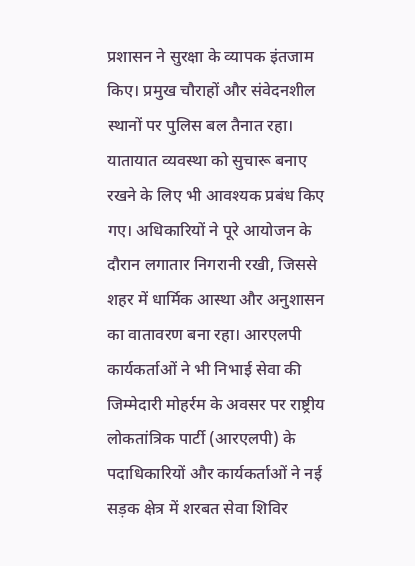प्रशासन ने सुरक्षा के व्यापक इंतजाम किए। प्रमुख चौराहों और संवेदनशील स्थानों पर पुलिस बल तैनात रहा। यातायात व्यवस्था को सुचारू बनाए रखने के लिए भी आवश्यक प्रबंध किए गए। अधिकारियों ने पूरे आयोजन के दौरान लगातार निगरानी रखी, जिससे शहर में धार्मिक आस्था और अनुशासन का वातावरण बना रहा। आरएलपी कार्यकर्ताओं ने भी निभाई सेवा की जिम्मेदारी मोहर्रम के अवसर पर राष्ट्रीय लोकतांत्रिक पार्टी (आरएलपी) के पदाधिकारियों और कार्यकर्ताओं ने नई सड़क क्षेत्र में शरबत सेवा शिविर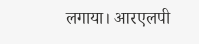लगाया। आरएलपी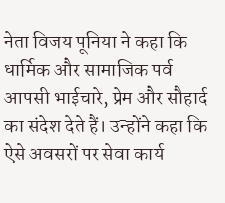नेता विजय पूनिया ने कहा कि धार्मिक और सामाजिक पर्व आपसी भाईचारे, प्रेम और सौहार्द का संदेश देते हैं। उन्होंने कहा कि ऐसे अवसरों पर सेवा कार्य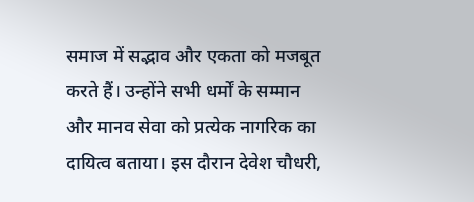समाज में सद्भाव और एकता को मजबूत करते हैं। उन्होंने सभी धर्मों के सम्मान और मानव सेवा को प्रत्येक नागरिक का दायित्व बताया। इस दौरान देवेश चौधरी,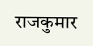राजकुमार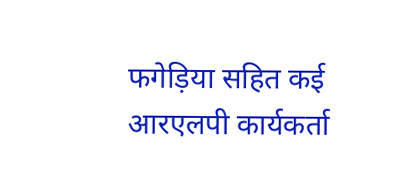फगेड़िया सहित कई आरएलपी कार्यकर्ता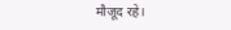मौजूद रहे।